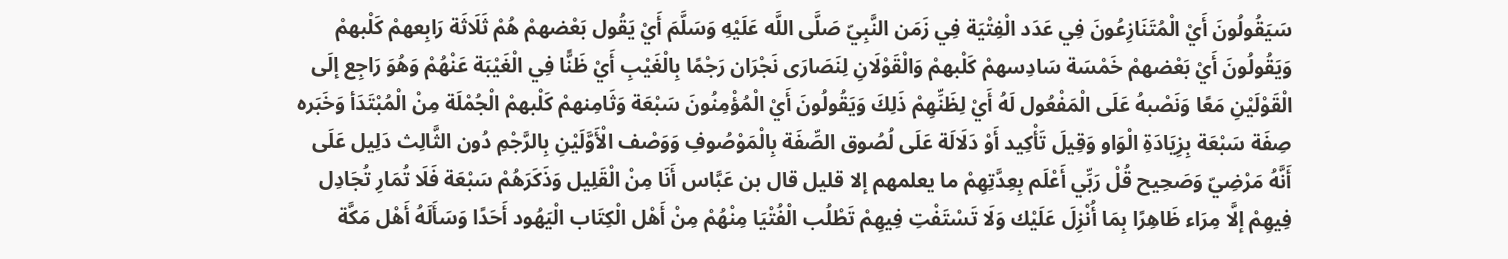سَيَقُولُونَ أَيْ الْمُتَنَازِعُونَ فِي عَدَد الْفِتْيَة فِي زَمَن النَّبِيّ صَلَّى اللَّه عَلَيْهِ وَسَلَّمَ أَيْ يَقُول بَعْضهمْ هُمْ ثَلَاثَة رَابِعهمْ كَلْبهمْ وَيَقُولُونَ أَيْ بَعْضهمْ خَمْسَة سَادِسهمْ كَلْبهمْ وَالْقَوْلَانِ لِنَصَارَى نَجْرَان رَجْمًا بِالْغَيْبِ أَيْ ظَنًّا فِي الْغَيْبَة عَنْهُمْ وَهُوَ رَاجِع إلَى الْقَوْلَيْنِ مَعًا وَنَصْبهُ عَلَى الْمَفْعُول لَهُ أَيْ لِظَنِّهِمْ ذَلِكَ وَيَقُولُونَ أَيْ الْمُؤْمِنُونَ سَبْعَة وَثَامِنهمْ كَلْبهمْ الْجُمْلَة مِنْ الْمُبْتَدَأ وَخَبَره صِفَة سَبْعَة بِزِيَادَةِ الْوَاو وَقِيلَ تَأْكِيد أَوْ دَلَالَة عَلَى لُصُوق الصِّفَة بِالْمَوْصُوفِ وَوَصْف الْأَوَّلَيْنِ بِالرَّجْمِ دُون الثَّالِث دَلِيل عَلَى أَنَّهُ مَرْضِيّ وَصَحِيح قُلْ رَبِّي أَعْلَم بِعِدَّتِهِمْ ما يعلمهم إلا قليل قال بن عَبَّاس أَنَا مِنْ الْقَلِيل وَذَكَرَهُمْ سَبْعَة فَلَا تُمَارِ تُجَادِل فِيهِمْ إلَّا مِرَاء ظَاهِرًا بِمَا أُنْزِلَ عَلَيْك وَلَا تَسْتَفْتِ فِيهِمْ تَطْلُب الْفُتْيَا مِنْهُمْ مِنْ أَهْل الْكِتَاب الْيَهُود أَحَدًا وَسَأَلَهُ أَهْل مَكَّة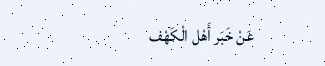عَنْ خَبَر أَهْل الْكَهْف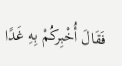فَقَالَ أُخْبِركُمْ بِهِ غَدًا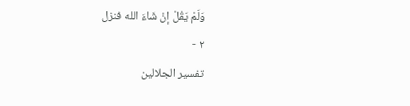وَلَمْ يَقُلْ إنْ شَاءَ الله فنزل
٢ -
تفسير الجلالين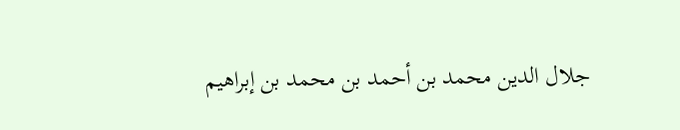جلال الدين محمد بن أحمد بن محمد بن إبراهيم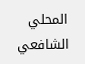المحلي الشافعي